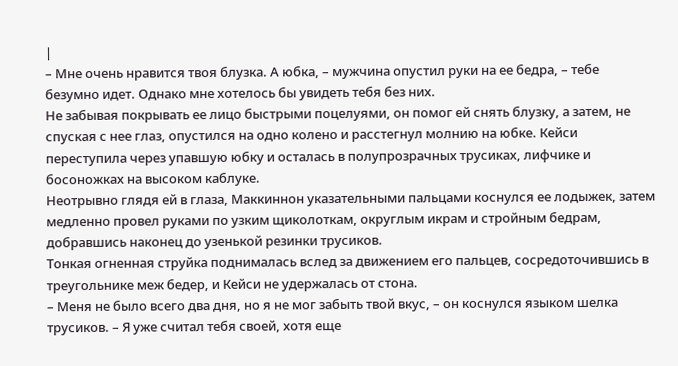|
– Мне очень нравится твоя блузка. А юбка, – мужчина опустил руки на ее бедра, – тебе безумно идет. Однако мне хотелось бы увидеть тебя без них.
Не забывая покрывать ее лицо быстрыми поцелуями, он помог ей снять блузку, а затем, не спуская с нее глаз, опустился на одно колено и расстегнул молнию на юбке. Кейси переступила через упавшую юбку и осталась в полупрозрачных трусиках, лифчике и босоножках на высоком каблуке.
Неотрывно глядя ей в глаза, Маккиннон указательными пальцами коснулся ее лодыжек, затем медленно провел руками по узким щиколоткам, округлым икрам и стройным бедрам, добравшись наконец до узенькой резинки трусиков.
Тонкая огненная струйка поднималась вслед за движением его пальцев, сосредоточившись в треугольнике меж бедер, и Кейси не удержалась от стона.
– Меня не было всего два дня, но я не мог забыть твой вкус, – он коснулся языком шелка трусиков. – Я уже считал тебя своей, хотя еще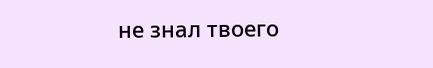не знал твоего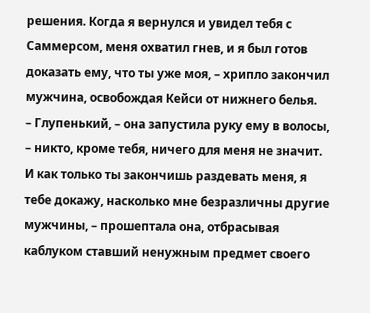решения. Когда я вернулся и увидел тебя с Саммерсом, меня охватил гнев, и я был готов доказать ему, что ты уже моя, – хрипло закончил мужчина, освобождая Кейси от нижнего белья.
– Глупенький, – она запустила руку ему в волосы, – никто, кроме тебя, ничего для меня не значит. И как только ты закончишь раздевать меня, я тебе докажу, насколько мне безразличны другие мужчины, – прошептала она, отбрасывая каблуком ставший ненужным предмет своего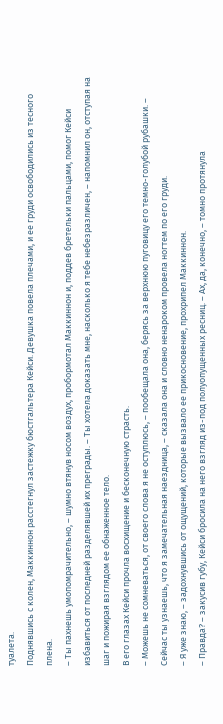туалета.
Поднявшись с колен, Маккиннон расстегнул застежку бюстгальтера Кейси. Девушка повела плечами, и ее груди освободились из тесного плена.
– Ты пахнешь умопомрачительно, – шумно втянув носом воздух, пробормотал Маккиннон и, поддев бретельки пальцами, помог Кейси избавиться от последней разделявшей их преграды. – Ты хотела доказать мне, насколько я тебе небезразличен, – напомнил он, отступая на шаг и пожирая взглядом ее обнаженное тело.
В его глазах Кейси прочла восхищение и бесконечную страсть.
– Можешь не сомневаться, от своего слова я не оступлюсь, – пообещала она, берясь за верхнюю пуговицу его темно-голубой рубашки. – Сейчас ты узнаешь, что я замечательная наездница, – сказала она и словно ненароком провела ногтем по его груди.
– Я уже знаю, – задохнувшись от ощущений, которые вызвало ее прикосновение, прохрипел Маккиннон.
– Правда? – закусив губу, Кейси бросила на него взгляд из-под полуопущенных ресниц. – Ах, да, конечно, – томно протянула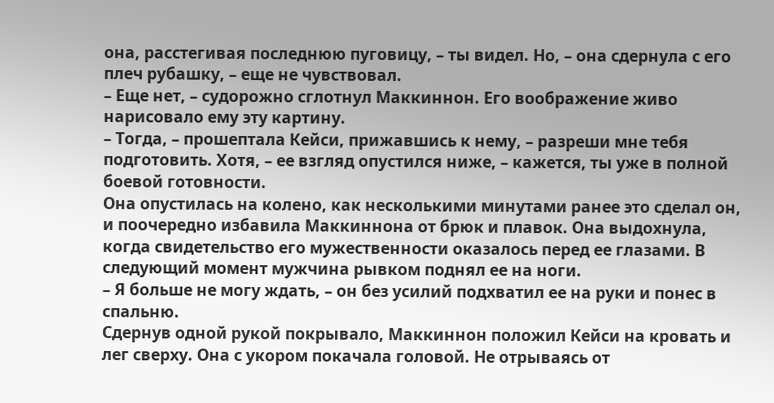она, расстегивая последнюю пуговицу, – ты видел. Но, – она сдернула с его плеч рубашку, – еще не чувствовал.
– Еще нет, – судорожно сглотнул Маккиннон. Его воображение живо нарисовало ему эту картину.
– Тогда, – прошептала Кейси, прижавшись к нему, – разреши мне тебя подготовить. Хотя, – ее взгляд опустился ниже, – кажется, ты уже в полной боевой готовности.
Она опустилась на колено, как несколькими минутами ранее это сделал он, и поочередно избавила Маккиннона от брюк и плавок. Она выдохнула, когда свидетельство его мужественности оказалось перед ее глазами. В следующий момент мужчина рывком поднял ее на ноги.
– Я больше не могу ждать, – он без усилий подхватил ее на руки и понес в спальню.
Сдернув одной рукой покрывало, Маккиннон положил Кейси на кровать и лег сверху. Она с укором покачала головой. Не отрываясь от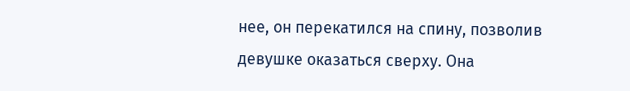нее, он перекатился на спину, позволив девушке оказаться сверху. Она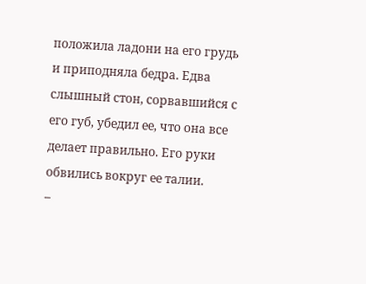положила ладони на его грудь и приподняла бедра. Едва слышный стон, сорвавшийся с его губ, убедил ее, что она все делает правильно. Его руки обвились вокруг ее талии.
–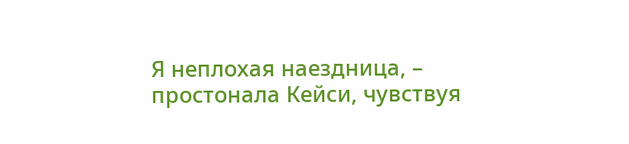Я неплохая наездница, – простонала Кейси, чувствуя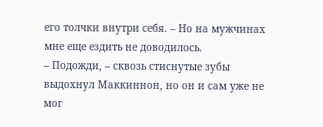его толчки внутри себя. – Но на мужчинах мне еще ездить не доводилось.
– Подожди, – сквозь стиснутые зубы выдохнул Маккиннон, но он и сам уже не мог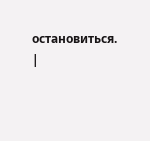остановиться. |